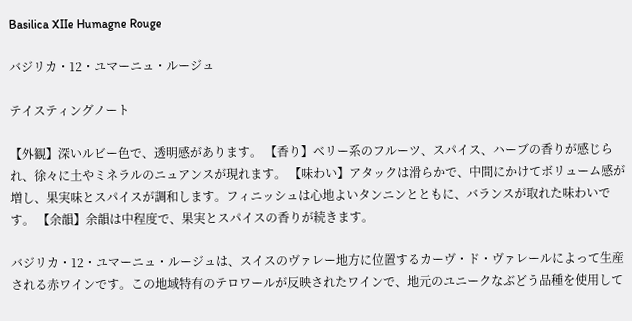Basilica XIIe Humagne Rouge

バジリカ・12・ユマーニュ・ルージュ

テイスティングノート

【外観】深いルビー色で、透明感があります。 【香り】ベリー系のフルーツ、スパイス、ハーブの香りが感じられ、徐々に土やミネラルのニュアンスが現れます。 【味わい】アタックは滑らかで、中間にかけてボリューム感が増し、果実味とスパイスが調和します。フィニッシュは心地よいタンニンとともに、バランスが取れた味わいです。 【余韻】余韻は中程度で、果実とスパイスの香りが続きます。

バジリカ・12・ユマーニュ・ルージュは、スイスのヴァレー地方に位置するカーヴ・ド・ヴァレールによって生産される赤ワインです。この地域特有のテロワールが反映されたワインで、地元のユニークなぶどう品種を使用して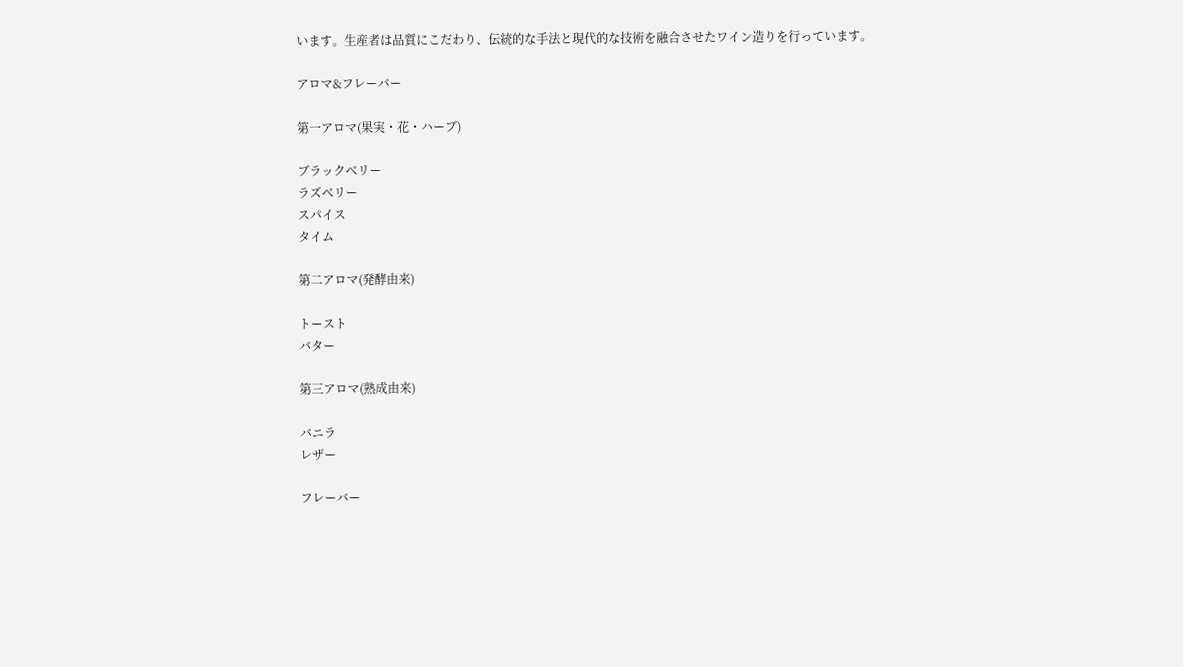います。生産者は品質にこだわり、伝統的な手法と現代的な技術を融合させたワイン造りを行っています。

アロマ&フレーバー

第一アロマ(果実・花・ハーブ)

ブラックベリー
ラズベリー
スパイス
タイム

第二アロマ(発酵由来)

トースト
バター

第三アロマ(熟成由来)

バニラ
レザー

フレーバー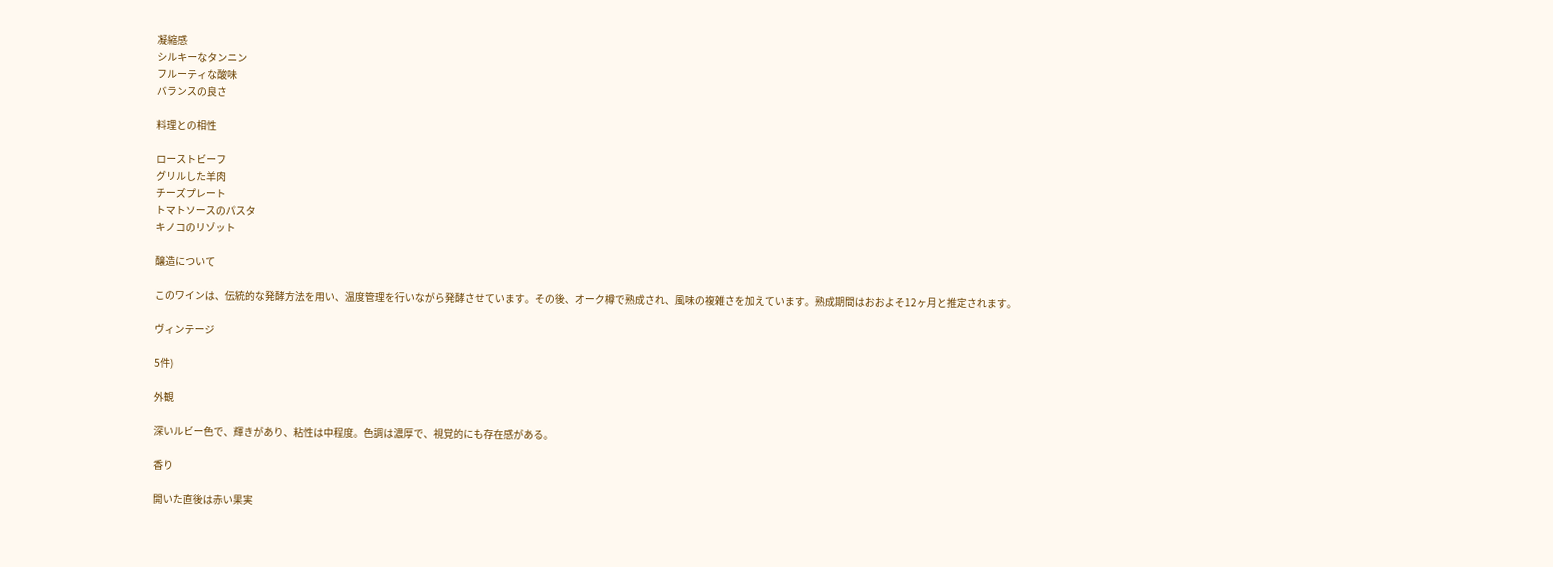凝縮感
シルキーなタンニン
フルーティな酸味
バランスの良さ

料理との相性

ローストビーフ
グリルした羊肉
チーズプレート
トマトソースのパスタ
キノコのリゾット

醸造について

このワインは、伝統的な発酵方法を用い、温度管理を行いながら発酵させています。その後、オーク樽で熟成され、風味の複雑さを加えています。熟成期間はおおよそ12ヶ月と推定されます。

ヴィンテージ

5件)

外観

深いルビー色で、輝きがあり、粘性は中程度。色調は濃厚で、視覚的にも存在感がある。

香り

開いた直後は赤い果実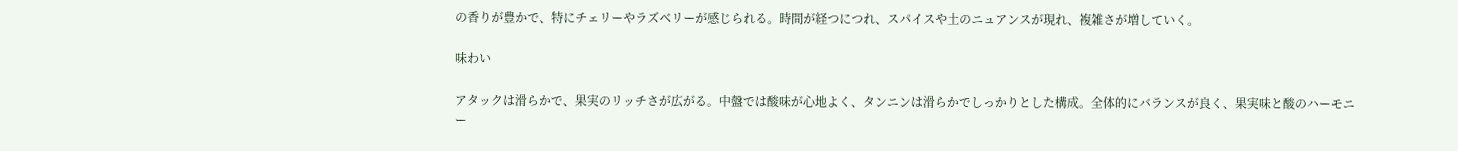の香りが豊かで、特にチェリーやラズベリーが感じられる。時間が経つにつれ、スパイスや土のニュアンスが現れ、複雑さが増していく。

味わい

アタックは滑らかで、果実のリッチさが広がる。中盤では酸味が心地よく、タンニンは滑らかでしっかりとした構成。全体的にバランスが良く、果実味と酸のハーモニー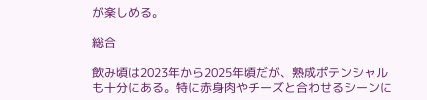が楽しめる。

総合

飲み頃は2023年から2025年頃だが、熟成ポテンシャルも十分にある。特に赤身肉やチーズと合わせるシーンに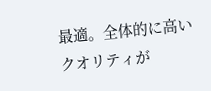最適。全体的に高いクオリティが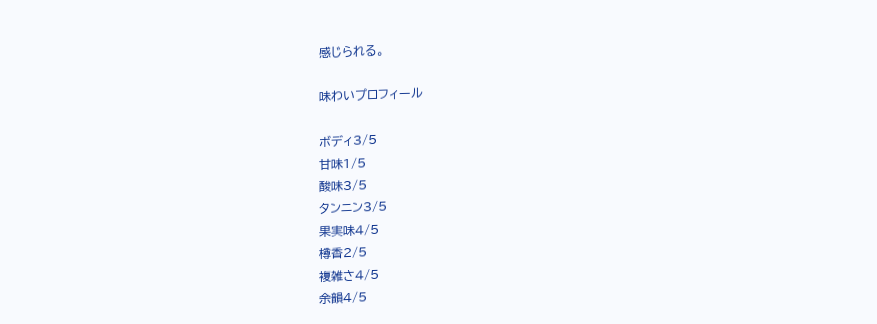感じられる。

味わいプロフィール

ボディ3/5
甘味1/5
酸味3/5
タンニン3/5
果実味4/5
樽香2/5
複雑さ4/5
余韻4/5